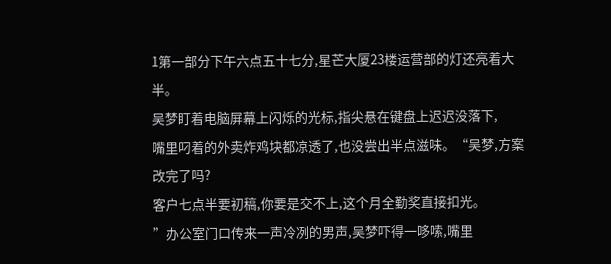1第一部分下午六点五十七分,星芒大厦23楼运营部的灯还亮着大半。
吴梦盯着电脑屏幕上闪烁的光标,指尖悬在键盘上迟迟没落下,
嘴里叼着的外卖炸鸡块都凉透了,也没尝出半点滋味。“吴梦,方案改完了吗?
客户七点半要初稿,你要是交不上,这个月全勤奖直接扣光。
”办公室门口传来一声冷冽的男声,吴梦吓得一哆嗦,嘴里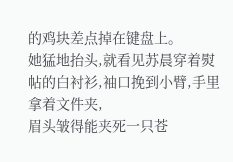的鸡块差点掉在键盘上。
她猛地抬头,就看见苏晨穿着熨帖的白衬衫,袖口挽到小臂,手里拿着文件夹,
眉头皱得能夹死一只苍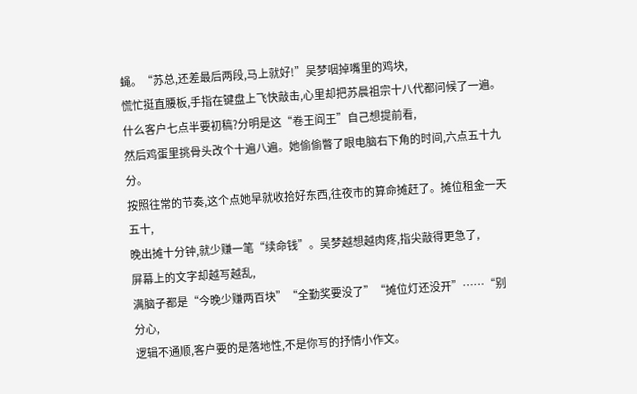蝇。“苏总,还差最后两段,马上就好!”吴梦咽掉嘴里的鸡块,
慌忙挺直腰板,手指在键盘上飞快敲击,心里却把苏晨祖宗十八代都问候了一遍。
什么客户七点半要初稿?分明是这“卷王阎王”自己想提前看,
然后鸡蛋里挑骨头改个十遍八遍。她偷偷瞥了眼电脑右下角的时间,六点五十九分。
按照往常的节奏,这个点她早就收拾好东西,往夜市的算命摊赶了。摊位租金一天五十,
晚出摊十分钟,就少赚一笔“续命钱”。吴梦越想越肉疼,指尖敲得更急了,
屏幕上的文字却越写越乱,
满脑子都是“今晚少赚两百块”“全勤奖要没了”“摊位灯还没开”……“别分心,
逻辑不通顺,客户要的是落地性,不是你写的抒情小作文。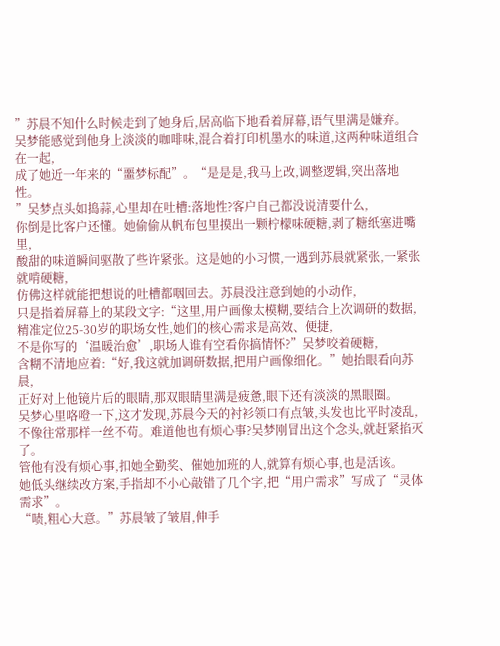”苏晨不知什么时候走到了她身后,居高临下地看着屏幕,语气里满是嫌弃。
吴梦能感觉到他身上淡淡的咖啡味,混合着打印机墨水的味道,这两种味道组合在一起,
成了她近一年来的“噩梦标配”。“是是是,我马上改,调整逻辑,突出落地性。
”吴梦点头如捣蒜,心里却在吐槽:落地性?客户自己都没说清要什么,
你倒是比客户还懂。她偷偷从帆布包里摸出一颗柠檬味硬糖,剥了糖纸塞进嘴里,
酸甜的味道瞬间驱散了些许紧张。这是她的小习惯,一遇到苏晨就紧张,一紧张就啃硬糖,
仿佛这样就能把想说的吐槽都咽回去。苏晨没注意到她的小动作,
只是指着屏幕上的某段文字:“这里,用户画像太模糊,要结合上次调研的数据,
精准定位25-30岁的职场女性,她们的核心需求是高效、便捷,
不是你写的‘温暖治愈’,职场人谁有空看你搞情怀?”吴梦咬着硬糖,
含糊不清地应着:“好,我这就加调研数据,把用户画像细化。”她抬眼看向苏晨,
正好对上他镜片后的眼睛,那双眼睛里满是疲惫,眼下还有淡淡的黑眼圈。
吴梦心里咯噔一下,这才发现,苏晨今天的衬衫领口有点皱,头发也比平时凌乱,
不像往常那样一丝不苟。难道他也有烦心事?吴梦刚冒出这个念头,就赶紧掐灭了。
管他有没有烦心事,扣她全勤奖、催她加班的人,就算有烦心事,也是活该。
她低头继续改方案,手指却不小心敲错了几个字,把“用户需求”写成了“灵体需求”。
“啧,粗心大意。”苏晨皱了皱眉,伸手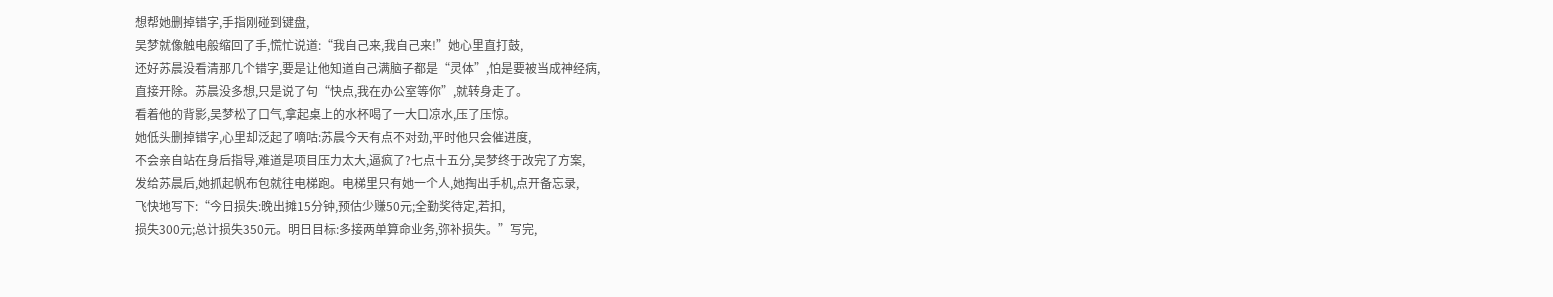想帮她删掉错字,手指刚碰到键盘,
吴梦就像触电般缩回了手,慌忙说道:“我自己来,我自己来!”她心里直打鼓,
还好苏晨没看清那几个错字,要是让他知道自己满脑子都是“灵体”,怕是要被当成神经病,
直接开除。苏晨没多想,只是说了句“快点,我在办公室等你”,就转身走了。
看着他的背影,吴梦松了口气,拿起桌上的水杯喝了一大口凉水,压了压惊。
她低头删掉错字,心里却泛起了嘀咕:苏晨今天有点不对劲,平时他只会催进度,
不会亲自站在身后指导,难道是项目压力太大,逼疯了?七点十五分,吴梦终于改完了方案,
发给苏晨后,她抓起帆布包就往电梯跑。电梯里只有她一个人,她掏出手机,点开备忘录,
飞快地写下:“今日损失:晚出摊15分钟,预估少赚50元;全勤奖待定,若扣,
损失300元;总计损失350元。明日目标:多接两单算命业务,弥补损失。”写完,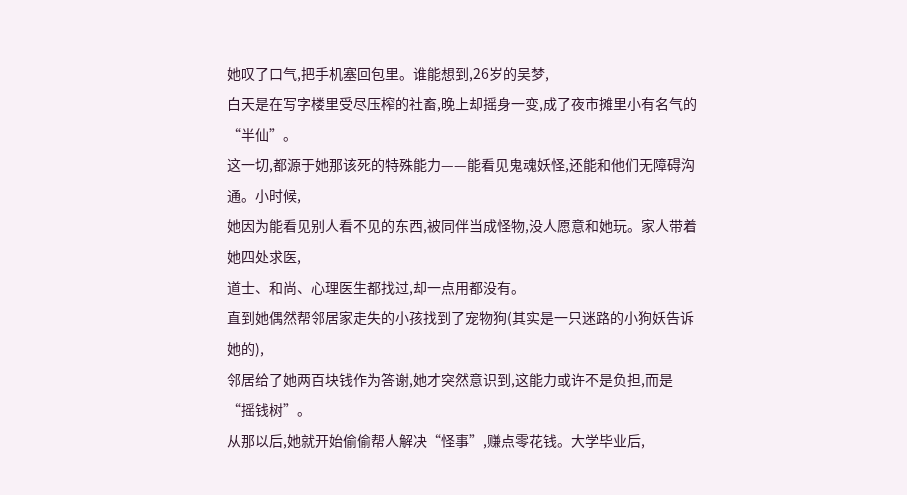她叹了口气,把手机塞回包里。谁能想到,26岁的吴梦,
白天是在写字楼里受尽压榨的社畜,晚上却摇身一变,成了夜市摊里小有名气的“半仙”。
这一切,都源于她那该死的特殊能力——能看见鬼魂妖怪,还能和他们无障碍沟通。小时候,
她因为能看见别人看不见的东西,被同伴当成怪物,没人愿意和她玩。家人带着她四处求医,
道士、和尚、心理医生都找过,却一点用都没有。
直到她偶然帮邻居家走失的小孩找到了宠物狗(其实是一只迷路的小狗妖告诉她的),
邻居给了她两百块钱作为答谢,她才突然意识到,这能力或许不是负担,而是“摇钱树”。
从那以后,她就开始偷偷帮人解决“怪事”,赚点零花钱。大学毕业后,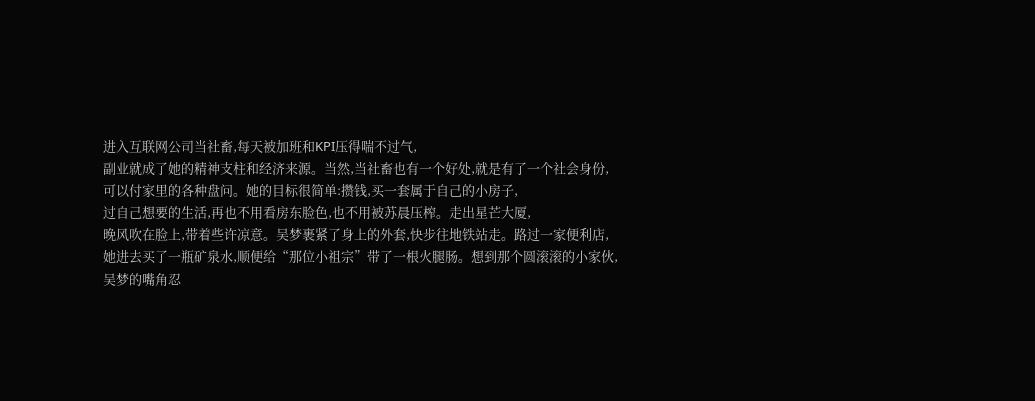进入互联网公司当社畜,每天被加班和KPI压得喘不过气,
副业就成了她的精神支柱和经济来源。当然,当社畜也有一个好处,就是有了一个社会身份,
可以付家里的各种盘问。她的目标很简单:攒钱,买一套属于自己的小房子,
过自己想要的生活,再也不用看房东脸色,也不用被苏晨压榨。走出星芒大厦,
晚风吹在脸上,带着些许凉意。吴梦裹紧了身上的外套,快步往地铁站走。路过一家便利店,
她进去买了一瓶矿泉水,顺便给“那位小祖宗”带了一根火腿肠。想到那个圆滚滚的小家伙,
吴梦的嘴角忍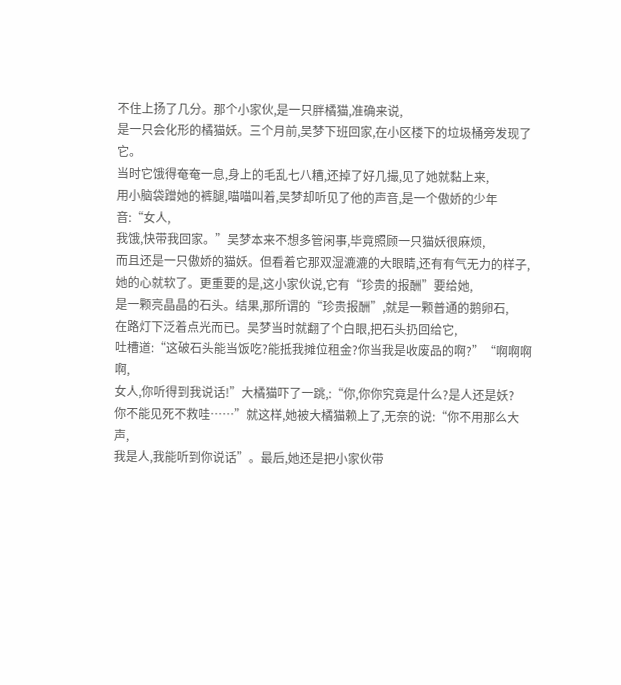不住上扬了几分。那个小家伙,是一只胖橘猫,准确来说,
是一只会化形的橘猫妖。三个月前,吴梦下班回家,在小区楼下的垃圾桶旁发现了它。
当时它饿得奄奄一息,身上的毛乱七八糟,还掉了好几撮,见了她就黏上来,
用小脑袋蹭她的裤腿,喵喵叫着,吴梦却听见了他的声音,是一个傲娇的少年音:“女人,
我饿,快带我回家。”吴梦本来不想多管闲事,毕竟照顾一只猫妖很麻烦,
而且还是一只傲娇的猫妖。但看着它那双湿漉漉的大眼睛,还有有气无力的样子,
她的心就软了。更重要的是,这小家伙说,它有“珍贵的报酬”要给她,
是一颗亮晶晶的石头。结果,那所谓的“珍贵报酬”,就是一颗普通的鹅卵石,
在路灯下泛着点光而已。吴梦当时就翻了个白眼,把石头扔回给它,
吐槽道:“这破石头能当饭吃?能抵我摊位租金?你当我是收废品的啊?”“啊啊啊啊,
女人,你听得到我说话!”大橘猫吓了一跳,:“你,你你究竟是什么?是人还是妖?
你不能见死不救哇……”就这样,她被大橘猫赖上了,无奈的说:“你不用那么大声,
我是人,我能听到你说话”。最后,她还是把小家伙带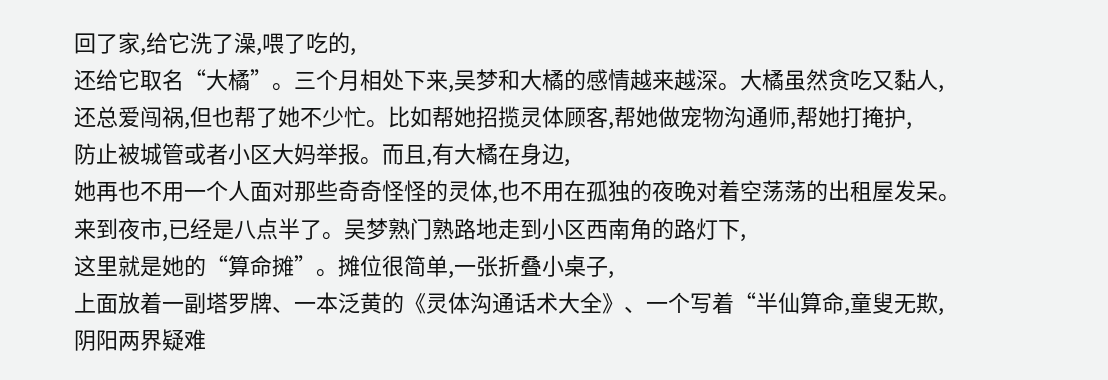回了家,给它洗了澡,喂了吃的,
还给它取名“大橘”。三个月相处下来,吴梦和大橘的感情越来越深。大橘虽然贪吃又黏人,
还总爱闯祸,但也帮了她不少忙。比如帮她招揽灵体顾客,帮她做宠物沟通师,帮她打掩护,
防止被城管或者小区大妈举报。而且,有大橘在身边,
她再也不用一个人面对那些奇奇怪怪的灵体,也不用在孤独的夜晚对着空荡荡的出租屋发呆。
来到夜市,已经是八点半了。吴梦熟门熟路地走到小区西南角的路灯下,
这里就是她的“算命摊”。摊位很简单,一张折叠小桌子,
上面放着一副塔罗牌、一本泛黄的《灵体沟通话术大全》、一个写着“半仙算命,童叟无欺,
阴阳两界疑难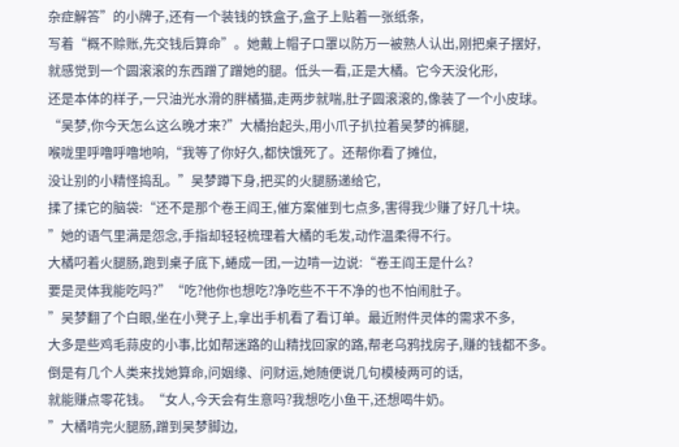杂症解答”的小牌子,还有一个装钱的铁盒子,盒子上贴着一张纸条,
写着“概不赊账,先交钱后算命”。她戴上帽子口罩以防万一被熟人认出,刚把桌子摆好,
就感觉到一个圆滚滚的东西蹭了蹭她的腿。低头一看,正是大橘。它今天没化形,
还是本体的样子,一只油光水滑的胖橘猫,走两步就喘,肚子圆滚滚的,像装了一个小皮球。
“吴梦,你今天怎么这么晚才来?”大橘抬起头,用小爪子扒拉着吴梦的裤腿,
喉咙里呼噜呼噜地响,“我等了你好久,都快饿死了。还帮你看了摊位,
没让别的小精怪捣乱。”吴梦蹲下身,把买的火腿肠递给它,
揉了揉它的脑袋:“还不是那个卷王阎王,催方案催到七点多,害得我少赚了好几十块。
”她的语气里满是怨念,手指却轻轻梳理着大橘的毛发,动作温柔得不行。
大橘叼着火腿肠,跑到桌子底下,蜷成一团,一边啃一边说:“卷王阎王是什么?
要是灵体我能吃吗?”“吃?他你也想吃?净吃些不干不净的也不怕闹肚子。
”吴梦翻了个白眼,坐在小凳子上,拿出手机看了看订单。最近附件灵体的需求不多,
大多是些鸡毛蒜皮的小事,比如帮迷路的山精找回家的路,帮老乌鸦找房子,赚的钱都不多。
倒是有几个人类来找她算命,问姻缘、问财运,她随便说几句模棱两可的话,
就能赚点零花钱。“女人,今天会有生意吗?我想吃小鱼干,还想喝牛奶。
”大橘啃完火腿肠,蹭到吴梦脚边,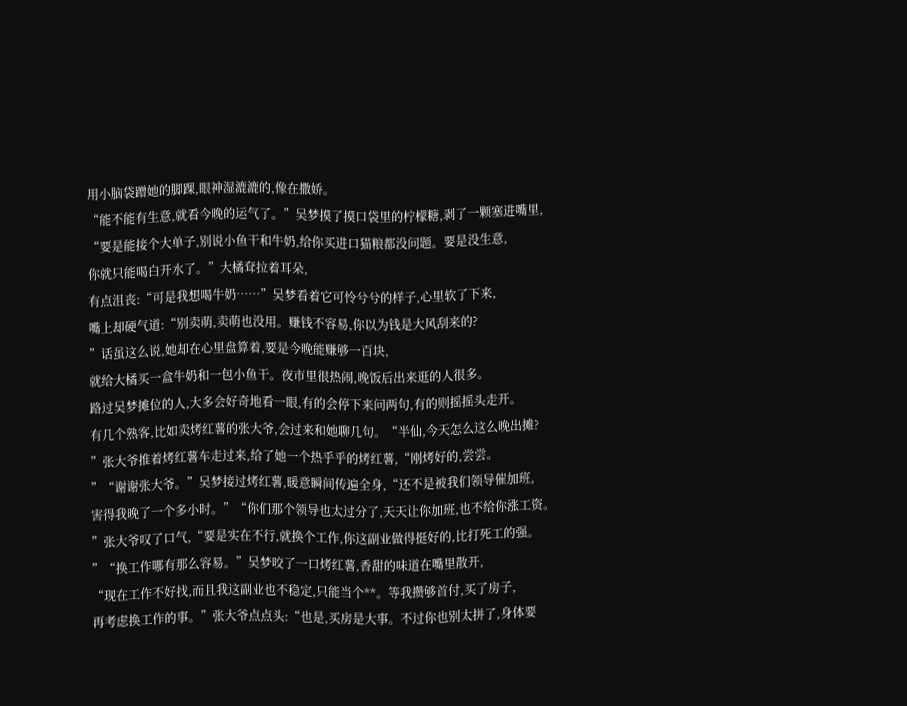用小脑袋蹭她的脚踝,眼神湿漉漉的,像在撒娇。
“能不能有生意,就看今晚的运气了。”吴梦摸了摸口袋里的柠檬糖,剥了一颗塞进嘴里,
“要是能接个大单子,别说小鱼干和牛奶,给你买进口猫粮都没问题。要是没生意,
你就只能喝白开水了。”大橘耷拉着耳朵,
有点沮丧:“可是我想喝牛奶……”吴梦看着它可怜兮兮的样子,心里软了下来,
嘴上却硬气道:“别卖萌,卖萌也没用。赚钱不容易,你以为钱是大风刮来的?
”话虽这么说,她却在心里盘算着,要是今晚能赚够一百块,
就给大橘买一盒牛奶和一包小鱼干。夜市里很热闹,晚饭后出来逛的人很多。
路过吴梦摊位的人,大多会好奇地看一眼,有的会停下来问两句,有的则摇摇头走开。
有几个熟客,比如卖烤红薯的张大爷,会过来和她聊几句。“半仙,今天怎么这么晚出摊?
”张大爷推着烤红薯车走过来,给了她一个热乎乎的烤红薯,“刚烤好的,尝尝。
”“谢谢张大爷。”吴梦接过烤红薯,暖意瞬间传遍全身,“还不是被我们领导催加班,
害得我晚了一个多小时。”“你们那个领导也太过分了,天天让你加班,也不给你涨工资。
”张大爷叹了口气,“要是实在不行,就换个工作,你这副业做得挺好的,比打死工的强。
”“换工作哪有那么容易。”吴梦咬了一口烤红薯,香甜的味道在嘴里散开,
“现在工作不好找,而且我这副业也不稳定,只能当个**。等我攒够首付,买了房子,
再考虑换工作的事。”张大爷点点头:“也是,买房是大事。不过你也别太拼了,身体要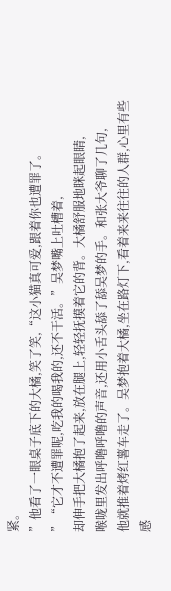紧。
”他看了一眼桌子底下的大橘,笑了笑,“这小猫真可爱,跟着你也遭罪了。
”“它才不遭罪呢,吃我的喝我的,还不干活。”吴梦嘴上吐槽着,
却伸手把大橘抱了起来,放在腿上,轻轻抚摸着它的背。大橘舒服地眯起眼睛,
喉咙里发出呼噜呼噜的声音,还用小舌头舔了舔吴梦的手。和张大爷聊了几句,
他就推着烤红薯车走了。吴梦抱着大橘,坐在路灯下,看着来来往往的人群,心里有些感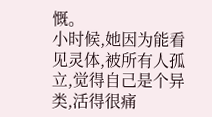慨。
小时候,她因为能看见灵体,被所有人孤立,觉得自己是个异类,活得很痛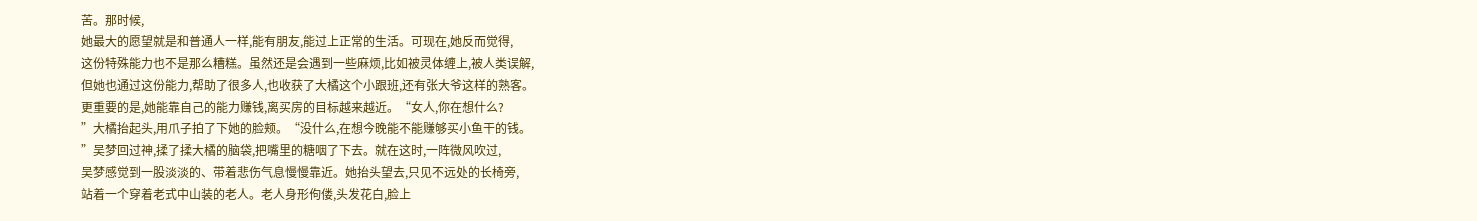苦。那时候,
她最大的愿望就是和普通人一样,能有朋友,能过上正常的生活。可现在,她反而觉得,
这份特殊能力也不是那么糟糕。虽然还是会遇到一些麻烦,比如被灵体缠上,被人类误解,
但她也通过这份能力,帮助了很多人,也收获了大橘这个小跟班,还有张大爷这样的熟客。
更重要的是,她能靠自己的能力赚钱,离买房的目标越来越近。“女人,你在想什么?
”大橘抬起头,用爪子拍了下她的脸颊。“没什么,在想今晚能不能赚够买小鱼干的钱。
”吴梦回过神,揉了揉大橘的脑袋,把嘴里的糖咽了下去。就在这时,一阵微风吹过,
吴梦感觉到一股淡淡的、带着悲伤气息慢慢靠近。她抬头望去,只见不远处的长椅旁,
站着一个穿着老式中山装的老人。老人身形佝偻,头发花白,脸上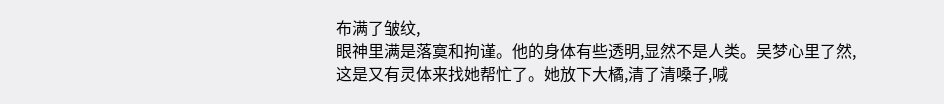布满了皱纹,
眼神里满是落寞和拘谨。他的身体有些透明,显然不是人类。吴梦心里了然,
这是又有灵体来找她帮忙了。她放下大橘,清了清嗓子,喊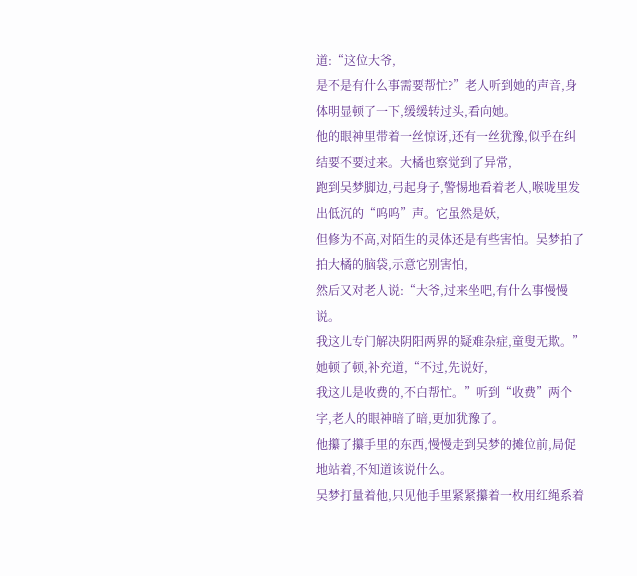道:“这位大爷,
是不是有什么事需要帮忙?”老人听到她的声音,身体明显顿了一下,缓缓转过头,看向她。
他的眼神里带着一丝惊讶,还有一丝犹豫,似乎在纠结要不要过来。大橘也察觉到了异常,
跑到吴梦脚边,弓起身子,警惕地看着老人,喉咙里发出低沉的“呜呜”声。它虽然是妖,
但修为不高,对陌生的灵体还是有些害怕。吴梦拍了拍大橘的脑袋,示意它别害怕,
然后又对老人说:“大爷,过来坐吧,有什么事慢慢说。
我这儿专门解决阴阳两界的疑难杂症,童叟无欺。”她顿了顿,补充道,“不过,先说好,
我这儿是收费的,不白帮忙。”听到“收费”两个字,老人的眼神暗了暗,更加犹豫了。
他攥了攥手里的东西,慢慢走到吴梦的摊位前,局促地站着,不知道该说什么。
吴梦打量着他,只见他手里紧紧攥着一枚用红绳系着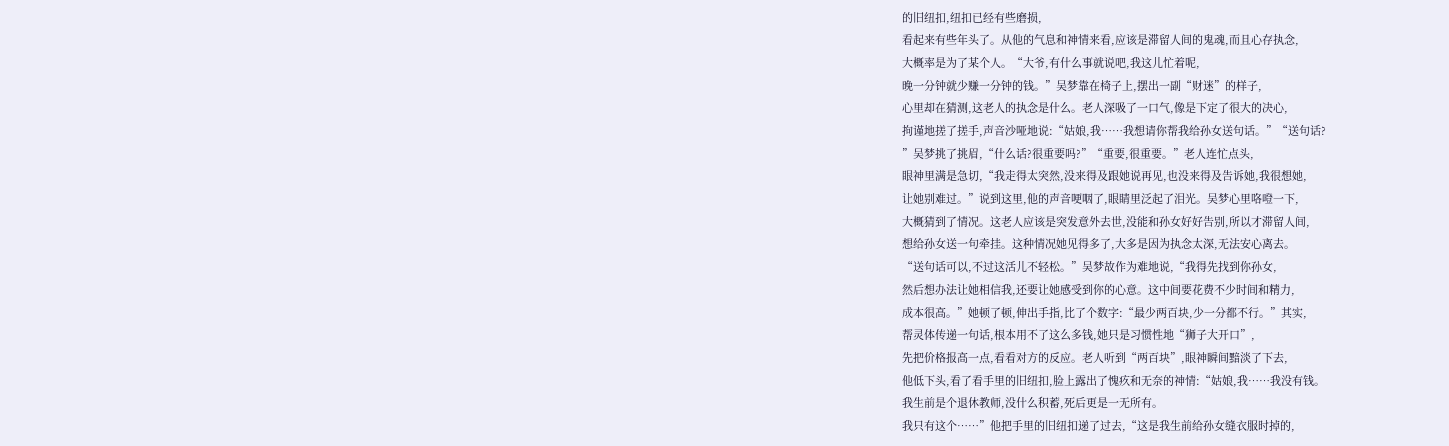的旧纽扣,纽扣已经有些磨损,
看起来有些年头了。从他的气息和神情来看,应该是滞留人间的鬼魂,而且心存执念,
大概率是为了某个人。“大爷,有什么事就说吧,我这儿忙着呢,
晚一分钟就少赚一分钟的钱。”吴梦靠在椅子上,摆出一副“财迷”的样子,
心里却在猜测,这老人的执念是什么。老人深吸了一口气,像是下定了很大的决心,
拘谨地搓了搓手,声音沙哑地说:“姑娘,我……我想请你帮我给孙女送句话。”“送句话?
”吴梦挑了挑眉,“什么话?很重要吗?”“重要,很重要。”老人连忙点头,
眼神里满是急切,“我走得太突然,没来得及跟她说再见,也没来得及告诉她,我很想她,
让她别难过。”说到这里,他的声音哽咽了,眼睛里泛起了泪光。吴梦心里咯噔一下,
大概猜到了情况。这老人应该是突发意外去世,没能和孙女好好告别,所以才滞留人间,
想给孙女送一句牵挂。这种情况她见得多了,大多是因为执念太深,无法安心离去。
“送句话可以,不过这活儿不轻松。”吴梦故作为难地说,“我得先找到你孙女,
然后想办法让她相信我,还要让她感受到你的心意。这中间要花费不少时间和精力,
成本很高。”她顿了顿,伸出手指,比了个数字:“最少两百块,少一分都不行。”其实,
帮灵体传递一句话,根本用不了这么多钱,她只是习惯性地“狮子大开口”,
先把价格报高一点,看看对方的反应。老人听到“两百块”,眼神瞬间黯淡了下去,
他低下头,看了看手里的旧纽扣,脸上露出了愧疚和无奈的神情:“姑娘,我……我没有钱。
我生前是个退休教师,没什么积蓄,死后更是一无所有。
我只有这个……”他把手里的旧纽扣递了过去,“这是我生前给孙女缝衣服时掉的,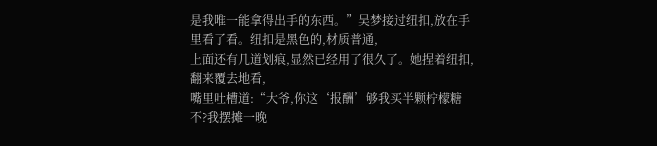是我唯一能拿得出手的东西。”吴梦接过纽扣,放在手里看了看。纽扣是黑色的,材质普通,
上面还有几道划痕,显然已经用了很久了。她捏着纽扣,翻来覆去地看,
嘴里吐槽道:“大爷,你这‘报酬’够我买半颗柠檬糖不?我摆摊一晚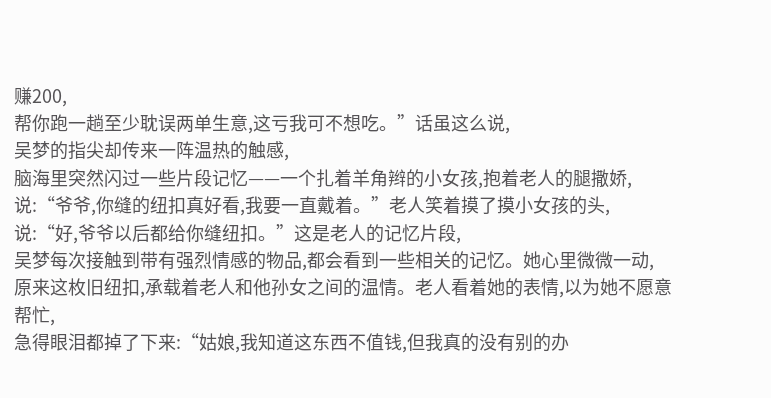赚200,
帮你跑一趟至少耽误两单生意,这亏我可不想吃。”话虽这么说,
吴梦的指尖却传来一阵温热的触感,
脑海里突然闪过一些片段记忆——一个扎着羊角辫的小女孩,抱着老人的腿撒娇,
说:“爷爷,你缝的纽扣真好看,我要一直戴着。”老人笑着摸了摸小女孩的头,
说:“好,爷爷以后都给你缝纽扣。”这是老人的记忆片段,
吴梦每次接触到带有强烈情感的物品,都会看到一些相关的记忆。她心里微微一动,
原来这枚旧纽扣,承载着老人和他孙女之间的温情。老人看着她的表情,以为她不愿意帮忙,
急得眼泪都掉了下来:“姑娘,我知道这东西不值钱,但我真的没有别的办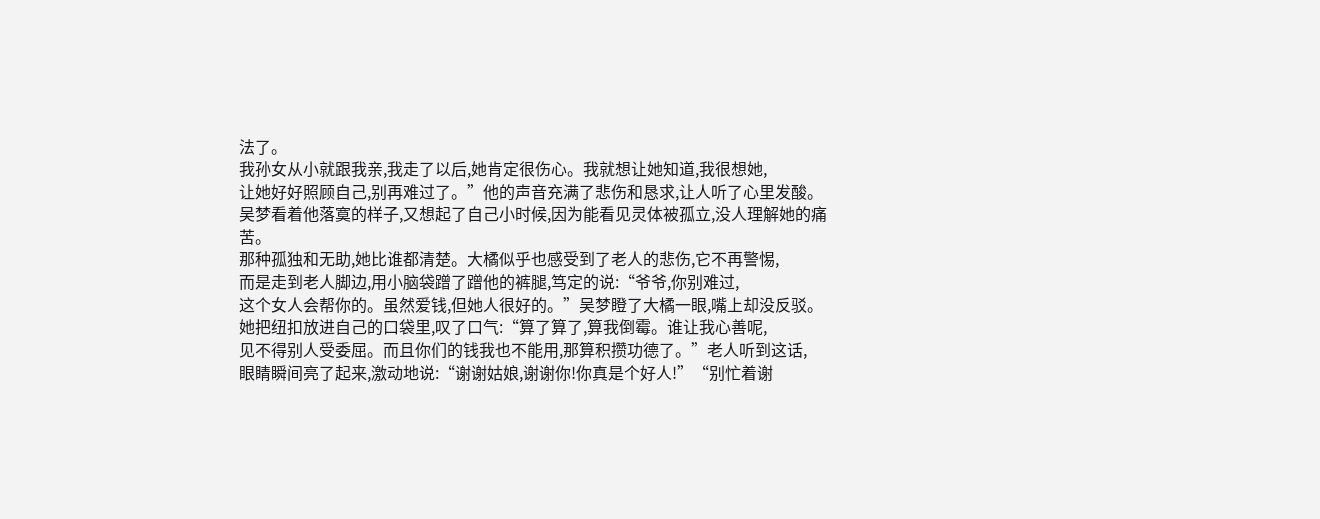法了。
我孙女从小就跟我亲,我走了以后,她肯定很伤心。我就想让她知道,我很想她,
让她好好照顾自己,别再难过了。”他的声音充满了悲伤和恳求,让人听了心里发酸。
吴梦看着他落寞的样子,又想起了自己小时候,因为能看见灵体被孤立,没人理解她的痛苦。
那种孤独和无助,她比谁都清楚。大橘似乎也感受到了老人的悲伤,它不再警惕,
而是走到老人脚边,用小脑袋蹭了蹭他的裤腿,笃定的说:“爷爷,你别难过,
这个女人会帮你的。虽然爱钱,但她人很好的。”吴梦瞪了大橘一眼,嘴上却没反驳。
她把纽扣放进自己的口袋里,叹了口气:“算了算了,算我倒霉。谁让我心善呢,
见不得别人受委屈。而且你们的钱我也不能用,那算积攒功德了。”老人听到这话,
眼睛瞬间亮了起来,激动地说:“谢谢姑娘,谢谢你!你真是个好人!”“别忙着谢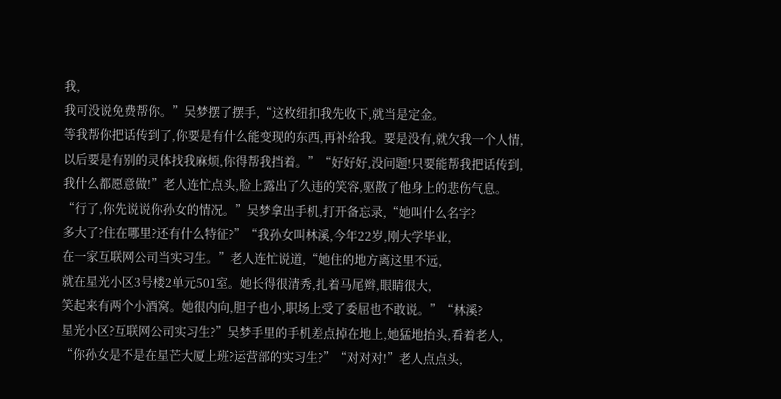我,
我可没说免费帮你。”吴梦摆了摆手,“这枚纽扣我先收下,就当是定金。
等我帮你把话传到了,你要是有什么能变现的东西,再补给我。要是没有,就欠我一个人情,
以后要是有别的灵体找我麻烦,你得帮我挡着。”“好好好,没问题!只要能帮我把话传到,
我什么都愿意做!”老人连忙点头,脸上露出了久违的笑容,驱散了他身上的悲伤气息。
“行了,你先说说你孙女的情况。”吴梦拿出手机,打开备忘录,“她叫什么名字?
多大了?住在哪里?还有什么特征?”“我孙女叫林溪,今年22岁,刚大学毕业,
在一家互联网公司当实习生。”老人连忙说道,“她住的地方离这里不远,
就在星光小区3号楼2单元501室。她长得很清秀,扎着马尾辫,眼睛很大,
笑起来有两个小酒窝。她很内向,胆子也小,职场上受了委屈也不敢说。”“林溪?
星光小区?互联网公司实习生?”吴梦手里的手机差点掉在地上,她猛地抬头,看着老人,
“你孙女是不是在星芒大厦上班?运营部的实习生?”“对对对!”老人点点头,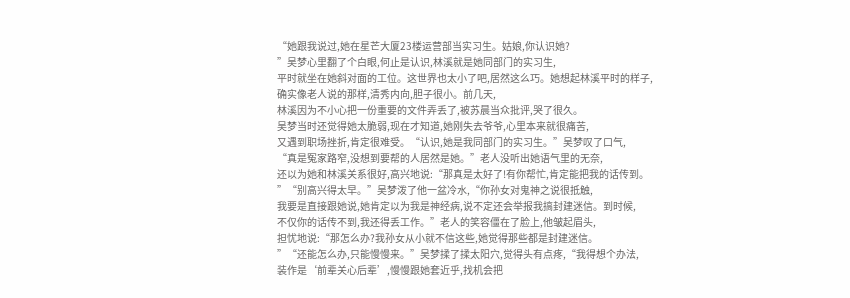“她跟我说过,她在星芒大厦23楼运营部当实习生。姑娘,你认识她?
”吴梦心里翻了个白眼,何止是认识,林溪就是她同部门的实习生,
平时就坐在她斜对面的工位。这世界也太小了吧,居然这么巧。她想起林溪平时的样子,
确实像老人说的那样,清秀内向,胆子很小。前几天,
林溪因为不小心把一份重要的文件弄丢了,被苏晨当众批评,哭了很久。
吴梦当时还觉得她太脆弱,现在才知道,她刚失去爷爷,心里本来就很痛苦,
又遇到职场挫折,肯定很难受。“认识,她是我同部门的实习生。”吴梦叹了口气,
“真是冤家路窄,没想到要帮的人居然是她。”老人没听出她语气里的无奈,
还以为她和林溪关系很好,高兴地说:“那真是太好了!有你帮忙,肯定能把我的话传到。
”“别高兴得太早。”吴梦泼了他一盆冷水,“你孙女对鬼神之说很抵触,
我要是直接跟她说,她肯定以为我是神经病,说不定还会举报我搞封建迷信。到时候,
不仅你的话传不到,我还得丢工作。”老人的笑容僵在了脸上,他皱起眉头,
担忧地说:“那怎么办?我孙女从小就不信这些,她觉得那些都是封建迷信。
”“还能怎么办,只能慢慢来。”吴梦揉了揉太阳穴,觉得头有点疼,“我得想个办法,
装作是‘前辈关心后辈’,慢慢跟她套近乎,找机会把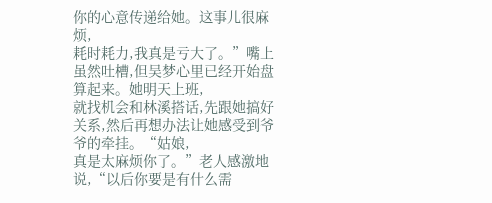你的心意传递给她。这事儿很麻烦,
耗时耗力,我真是亏大了。”嘴上虽然吐槽,但吴梦心里已经开始盘算起来。她明天上班,
就找机会和林溪搭话,先跟她搞好关系,然后再想办法让她感受到爷爷的牵挂。“姑娘,
真是太麻烦你了。”老人感激地说,“以后你要是有什么需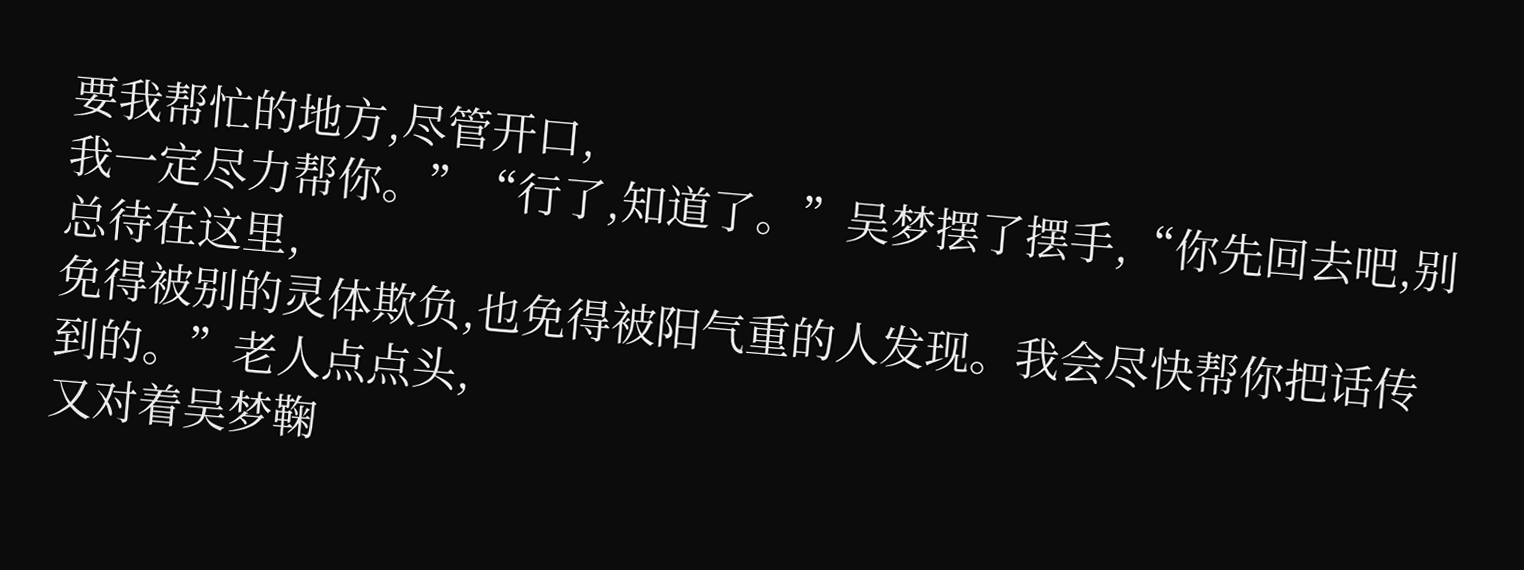要我帮忙的地方,尽管开口,
我一定尽力帮你。”“行了,知道了。”吴梦摆了摆手,“你先回去吧,别总待在这里,
免得被别的灵体欺负,也免得被阳气重的人发现。我会尽快帮你把话传到的。”老人点点头,
又对着吴梦鞠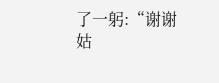了一躬:“谢谢姑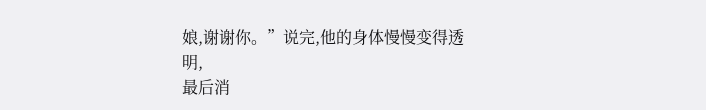娘,谢谢你。”说完,他的身体慢慢变得透明,
最后消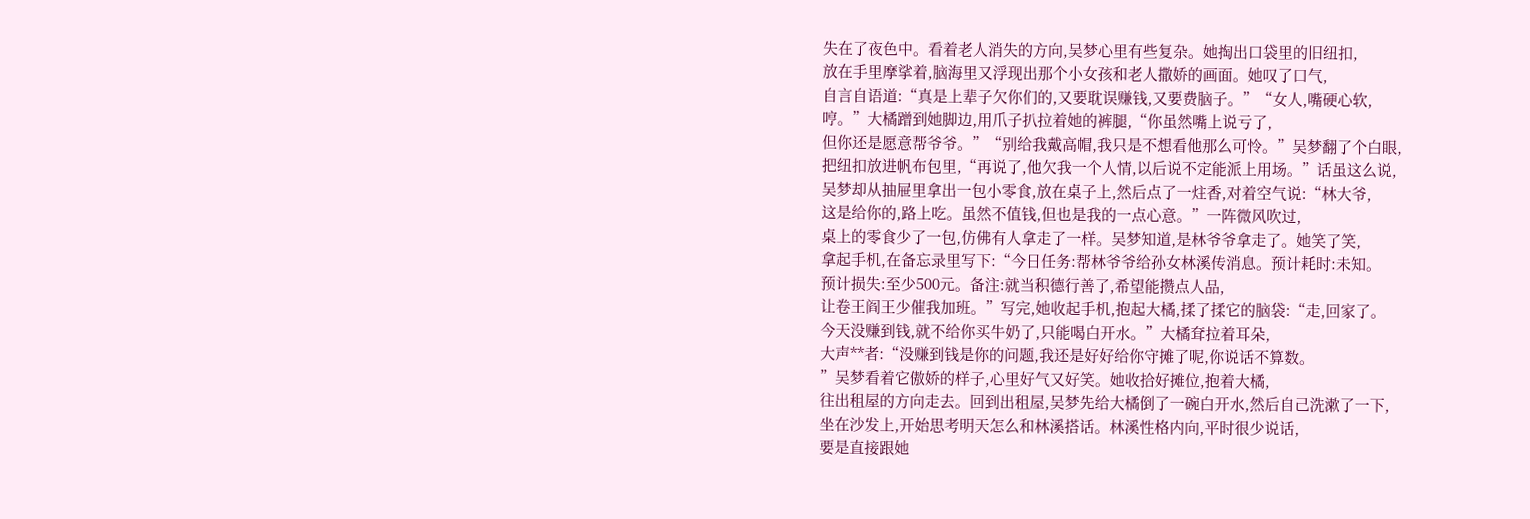失在了夜色中。看着老人消失的方向,吴梦心里有些复杂。她掏出口袋里的旧纽扣,
放在手里摩挲着,脑海里又浮现出那个小女孩和老人撒娇的画面。她叹了口气,
自言自语道:“真是上辈子欠你们的,又要耽误赚钱,又要费脑子。”“女人,嘴硬心软,
哼。”大橘蹭到她脚边,用爪子扒拉着她的裤腿,“你虽然嘴上说亏了,
但你还是愿意帮爷爷。”“别给我戴高帽,我只是不想看他那么可怜。”吴梦翻了个白眼,
把纽扣放进帆布包里,“再说了,他欠我一个人情,以后说不定能派上用场。”话虽这么说,
吴梦却从抽屉里拿出一包小零食,放在桌子上,然后点了一炷香,对着空气说:“林大爷,
这是给你的,路上吃。虽然不值钱,但也是我的一点心意。”一阵微风吹过,
桌上的零食少了一包,仿佛有人拿走了一样。吴梦知道,是林爷爷拿走了。她笑了笑,
拿起手机,在备忘录里写下:“今日任务:帮林爷爷给孙女林溪传消息。预计耗时:未知。
预计损失:至少500元。备注:就当积德行善了,希望能攒点人品,
让卷王阎王少催我加班。”写完,她收起手机,抱起大橘,揉了揉它的脑袋:“走,回家了。
今天没赚到钱,就不给你买牛奶了,只能喝白开水。”大橘耷拉着耳朵,
大声**者:“没赚到钱是你的问题,我还是好好给你守摊了呢,你说话不算数。
”吴梦看着它傲娇的样子,心里好气又好笑。她收拾好摊位,抱着大橘,
往出租屋的方向走去。回到出租屋,吴梦先给大橘倒了一碗白开水,然后自己洗漱了一下,
坐在沙发上,开始思考明天怎么和林溪搭话。林溪性格内向,平时很少说话,
要是直接跟她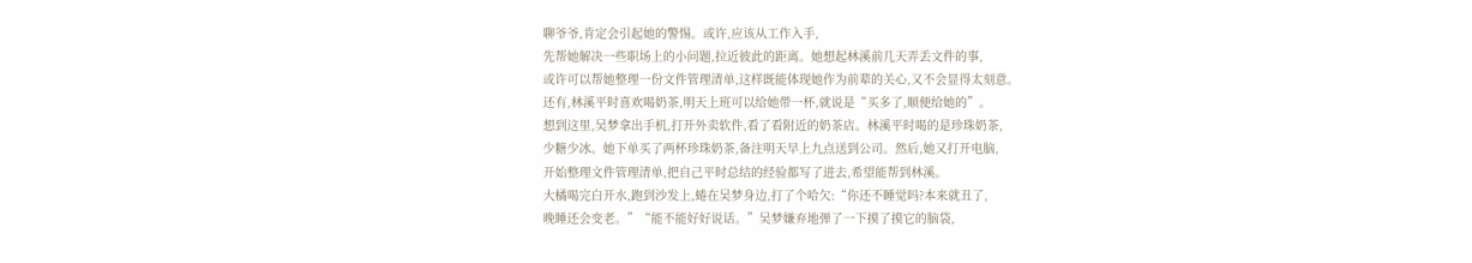聊爷爷,肯定会引起她的警惕。或许,应该从工作入手,
先帮她解决一些职场上的小问题,拉近彼此的距离。她想起林溪前几天弄丢文件的事,
或许可以帮她整理一份文件管理清单,这样既能体现她作为前辈的关心,又不会显得太刻意。
还有,林溪平时喜欢喝奶茶,明天上班可以给她带一杯,就说是“买多了,顺便给她的”。
想到这里,吴梦拿出手机,打开外卖软件,看了看附近的奶茶店。林溪平时喝的是珍珠奶茶,
少糖少冰。她下单买了两杯珍珠奶茶,备注明天早上九点送到公司。然后,她又打开电脑,
开始整理文件管理清单,把自己平时总结的经验都写了进去,希望能帮到林溪。
大橘喝完白开水,跑到沙发上,蜷在吴梦身边,打了个哈欠:“你还不睡觉吗?本来就丑了,
晚睡还会变老。”“能不能好好说话。”吴梦嫌弃地弹了一下摸了摸它的脑袋,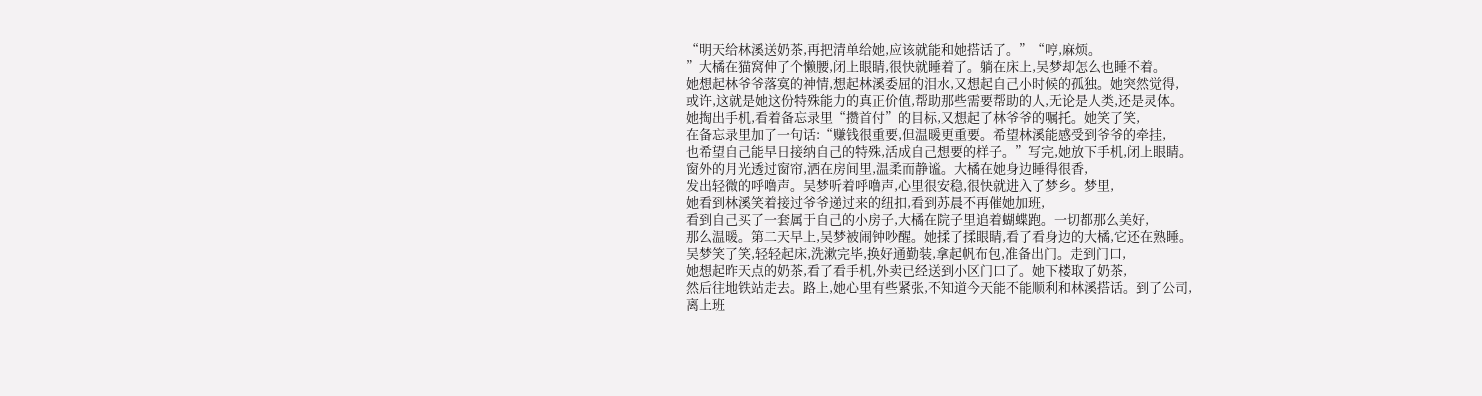“明天给林溪送奶茶,再把清单给她,应该就能和她搭话了。”“哼,麻烦。
”大橘在猫窝伸了个懒腰,闭上眼睛,很快就睡着了。躺在床上,吴梦却怎么也睡不着。
她想起林爷爷落寞的神情,想起林溪委屈的泪水,又想起自己小时候的孤独。她突然觉得,
或许,这就是她这份特殊能力的真正价值,帮助那些需要帮助的人,无论是人类,还是灵体。
她掏出手机,看着备忘录里“攒首付”的目标,又想起了林爷爷的嘱托。她笑了笑,
在备忘录里加了一句话:“赚钱很重要,但温暖更重要。希望林溪能感受到爷爷的牵挂,
也希望自己能早日接纳自己的特殊,活成自己想要的样子。”写完,她放下手机,闭上眼睛。
窗外的月光透过窗帘,洒在房间里,温柔而静谧。大橘在她身边睡得很香,
发出轻微的呼噜声。吴梦听着呼噜声,心里很安稳,很快就进入了梦乡。梦里,
她看到林溪笑着接过爷爷递过来的纽扣,看到苏晨不再催她加班,
看到自己买了一套属于自己的小房子,大橘在院子里追着蝴蝶跑。一切都那么美好,
那么温暖。第二天早上,吴梦被闹钟吵醒。她揉了揉眼睛,看了看身边的大橘,它还在熟睡。
吴梦笑了笑,轻轻起床,洗漱完毕,换好通勤装,拿起帆布包,准备出门。走到门口,
她想起昨天点的奶茶,看了看手机,外卖已经送到小区门口了。她下楼取了奶茶,
然后往地铁站走去。路上,她心里有些紧张,不知道今天能不能顺利和林溪搭话。到了公司,
离上班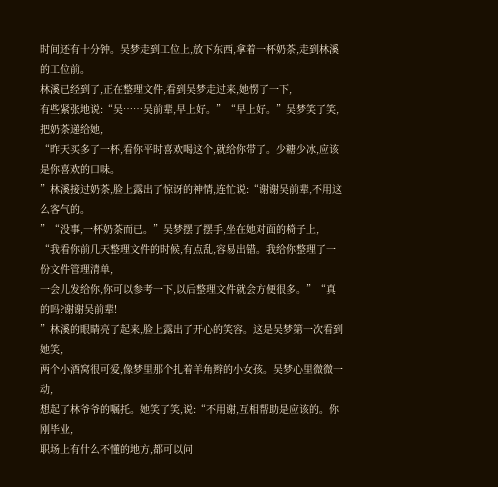时间还有十分钟。吴梦走到工位上,放下东西,拿着一杯奶茶,走到林溪的工位前。
林溪已经到了,正在整理文件,看到吴梦走过来,她愣了一下,
有些紧张地说:“吴……吴前辈,早上好。”“早上好。”吴梦笑了笑,把奶茶递给她,
“昨天买多了一杯,看你平时喜欢喝这个,就给你带了。少糖少冰,应该是你喜欢的口味。
”林溪接过奶茶,脸上露出了惊讶的神情,连忙说:“谢谢吴前辈,不用这么客气的。
”“没事,一杯奶茶而已。”吴梦摆了摆手,坐在她对面的椅子上,
“我看你前几天整理文件的时候,有点乱,容易出错。我给你整理了一份文件管理清单,
一会儿发给你,你可以参考一下,以后整理文件就会方便很多。”“真的吗?谢谢吴前辈!
”林溪的眼睛亮了起来,脸上露出了开心的笑容。这是吴梦第一次看到她笑,
两个小酒窝很可爱,像梦里那个扎着羊角辫的小女孩。吴梦心里微微一动,
想起了林爷爷的嘱托。她笑了笑,说:“不用谢,互相帮助是应该的。你刚毕业,
职场上有什么不懂的地方,都可以问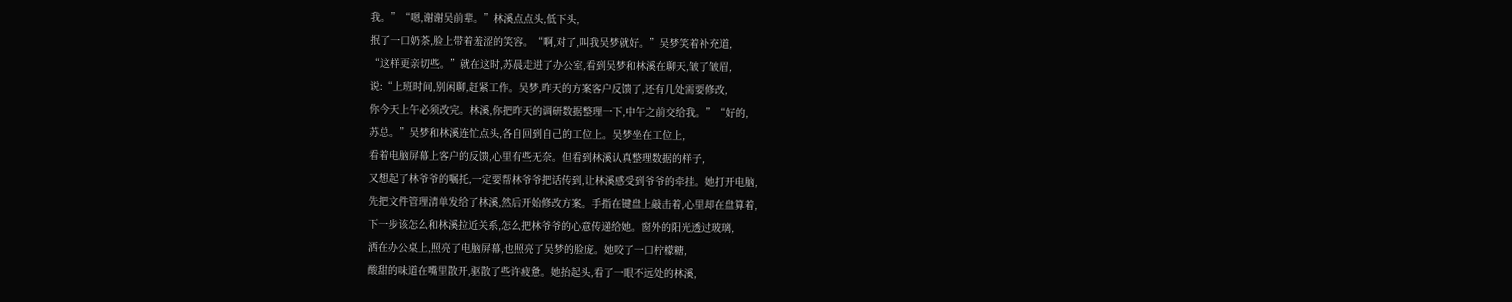我。”“嗯,谢谢吴前辈。”林溪点点头,低下头,
抿了一口奶茶,脸上带着羞涩的笑容。“啊,对了,叫我吴梦就好。”吴梦笑着补充道,
“这样更亲切些。”就在这时,苏晨走进了办公室,看到吴梦和林溪在聊天,皱了皱眉,
说:“上班时间,别闲聊,赶紧工作。吴梦,昨天的方案客户反馈了,还有几处需要修改,
你今天上午必须改完。林溪,你把昨天的调研数据整理一下,中午之前交给我。”“好的,
苏总。”吴梦和林溪连忙点头,各自回到自己的工位上。吴梦坐在工位上,
看着电脑屏幕上客户的反馈,心里有些无奈。但看到林溪认真整理数据的样子,
又想起了林爷爷的嘱托,一定要帮林爷爷把话传到,让林溪感受到爷爷的牵挂。她打开电脑,
先把文件管理清单发给了林溪,然后开始修改方案。手指在键盘上敲击着,心里却在盘算着,
下一步该怎么和林溪拉近关系,怎么把林爷爷的心意传递给她。窗外的阳光透过玻璃,
洒在办公桌上,照亮了电脑屏幕,也照亮了吴梦的脸庞。她咬了一口柠檬糖,
酸甜的味道在嘴里散开,驱散了些许疲惫。她抬起头,看了一眼不远处的林溪,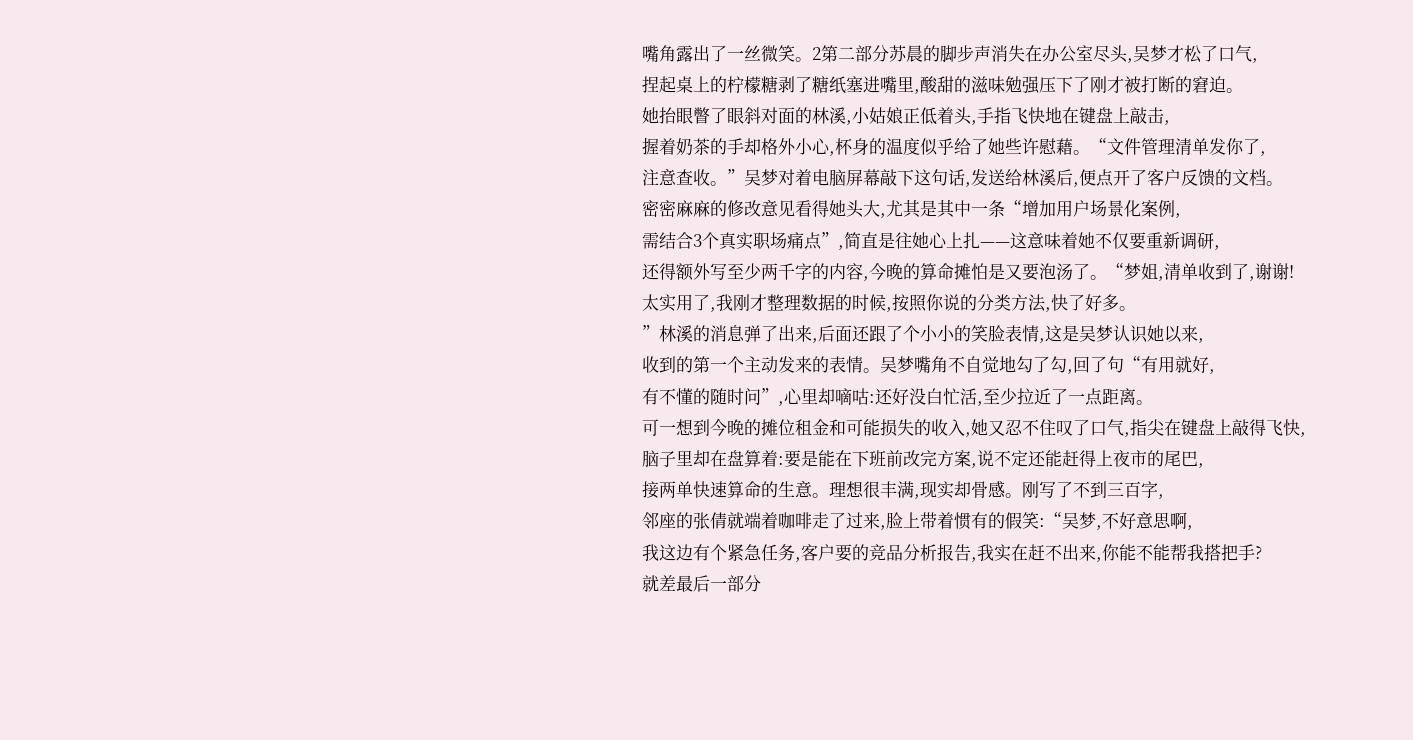嘴角露出了一丝微笑。2第二部分苏晨的脚步声消失在办公室尽头,吴梦才松了口气,
捏起桌上的柠檬糖剥了糖纸塞进嘴里,酸甜的滋味勉强压下了刚才被打断的窘迫。
她抬眼瞥了眼斜对面的林溪,小姑娘正低着头,手指飞快地在键盘上敲击,
握着奶茶的手却格外小心,杯身的温度似乎给了她些许慰藉。“文件管理清单发你了,
注意查收。”吴梦对着电脑屏幕敲下这句话,发送给林溪后,便点开了客户反馈的文档。
密密麻麻的修改意见看得她头大,尤其是其中一条“增加用户场景化案例,
需结合3个真实职场痛点”,简直是往她心上扎——这意味着她不仅要重新调研,
还得额外写至少两千字的内容,今晚的算命摊怕是又要泡汤了。“梦姐,清单收到了,谢谢!
太实用了,我刚才整理数据的时候,按照你说的分类方法,快了好多。
”林溪的消息弹了出来,后面还跟了个小小的笑脸表情,这是吴梦认识她以来,
收到的第一个主动发来的表情。吴梦嘴角不自觉地勾了勾,回了句“有用就好,
有不懂的随时问”,心里却嘀咕:还好没白忙活,至少拉近了一点距离。
可一想到今晚的摊位租金和可能损失的收入,她又忍不住叹了口气,指尖在键盘上敲得飞快,
脑子里却在盘算着:要是能在下班前改完方案,说不定还能赶得上夜市的尾巴,
接两单快速算命的生意。理想很丰满,现实却骨感。刚写了不到三百字,
邻座的张倩就端着咖啡走了过来,脸上带着惯有的假笑:“吴梦,不好意思啊,
我这边有个紧急任务,客户要的竞品分析报告,我实在赶不出来,你能不能帮我搭把手?
就差最后一部分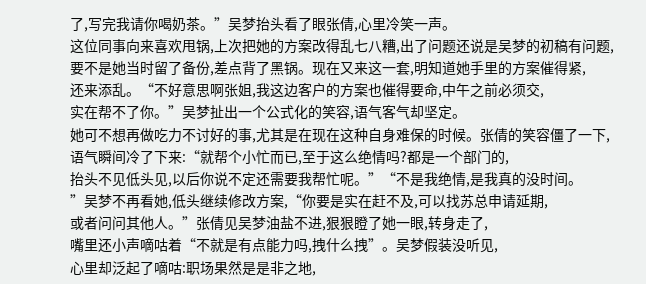了,写完我请你喝奶茶。”吴梦抬头看了眼张倩,心里冷笑一声。
这位同事向来喜欢甩锅,上次把她的方案改得乱七八糟,出了问题还说是吴梦的初稿有问题,
要不是她当时留了备份,差点背了黑锅。现在又来这一套,明知道她手里的方案催得紧,
还来添乱。“不好意思啊张姐,我这边客户的方案也催得要命,中午之前必须交,
实在帮不了你。”吴梦扯出一个公式化的笑容,语气客气却坚定。
她可不想再做吃力不讨好的事,尤其是在现在这种自身难保的时候。张倩的笑容僵了一下,
语气瞬间冷了下来:“就帮个小忙而已,至于这么绝情吗?都是一个部门的,
抬头不见低头见,以后你说不定还需要我帮忙呢。”“不是我绝情,是我真的没时间。
”吴梦不再看她,低头继续修改方案,“你要是实在赶不及,可以找苏总申请延期,
或者问问其他人。”张倩见吴梦油盐不进,狠狠瞪了她一眼,转身走了,
嘴里还小声嘀咕着“不就是有点能力吗,拽什么拽”。吴梦假装没听见,
心里却泛起了嘀咕:职场果然是是非之地,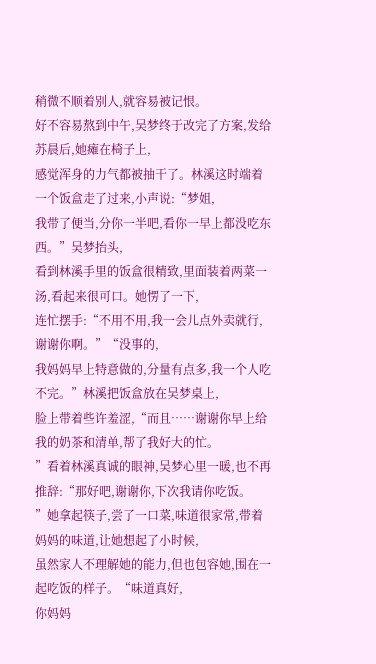稍微不顺着别人,就容易被记恨。
好不容易熬到中午,吴梦终于改完了方案,发给苏晨后,她瘫在椅子上,
感觉浑身的力气都被抽干了。林溪这时端着一个饭盒走了过来,小声说:“梦姐,
我带了便当,分你一半吧,看你一早上都没吃东西。”吴梦抬头,
看到林溪手里的饭盒很精致,里面装着两菜一汤,看起来很可口。她愣了一下,
连忙摆手:“不用不用,我一会儿点外卖就行,谢谢你啊。”“没事的,
我妈妈早上特意做的,分量有点多,我一个人吃不完。”林溪把饭盒放在吴梦桌上,
脸上带着些许羞涩,“而且……谢谢你早上给我的奶茶和清单,帮了我好大的忙。
”看着林溪真诚的眼神,吴梦心里一暖,也不再推辞:“那好吧,谢谢你,下次我请你吃饭。
”她拿起筷子,尝了一口菜,味道很家常,带着妈妈的味道,让她想起了小时候,
虽然家人不理解她的能力,但也包容她,围在一起吃饭的样子。“味道真好,
你妈妈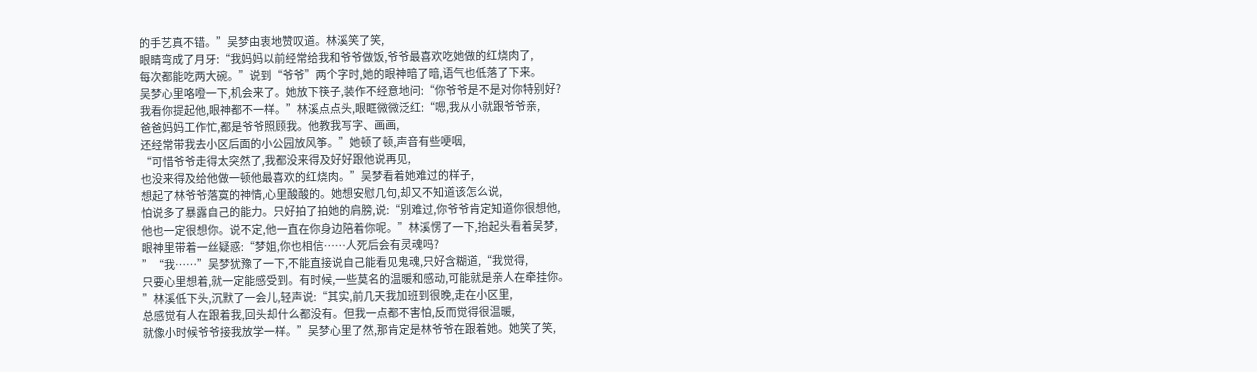的手艺真不错。”吴梦由衷地赞叹道。林溪笑了笑,
眼睛弯成了月牙:“我妈妈以前经常给我和爷爷做饭,爷爷最喜欢吃她做的红烧肉了,
每次都能吃两大碗。”说到“爷爷”两个字时,她的眼神暗了暗,语气也低落了下来。
吴梦心里咯噔一下,机会来了。她放下筷子,装作不经意地问:“你爷爷是不是对你特别好?
我看你提起他,眼神都不一样。”林溪点点头,眼眶微微泛红:“嗯,我从小就跟爷爷亲,
爸爸妈妈工作忙,都是爷爷照顾我。他教我写字、画画,
还经常带我去小区后面的小公园放风筝。”她顿了顿,声音有些哽咽,
“可惜爷爷走得太突然了,我都没来得及好好跟他说再见,
也没来得及给他做一顿他最喜欢的红烧肉。”吴梦看着她难过的样子,
想起了林爷爷落寞的神情,心里酸酸的。她想安慰几句,却又不知道该怎么说,
怕说多了暴露自己的能力。只好拍了拍她的肩膀,说:“别难过,你爷爷肯定知道你很想他,
他也一定很想你。说不定,他一直在你身边陪着你呢。”林溪愣了一下,抬起头看着吴梦,
眼神里带着一丝疑惑:“梦姐,你也相信……人死后会有灵魂吗?
”“我……”吴梦犹豫了一下,不能直接说自己能看见鬼魂,只好含糊道,“我觉得,
只要心里想着,就一定能感受到。有时候,一些莫名的温暖和感动,可能就是亲人在牵挂你。
”林溪低下头,沉默了一会儿,轻声说:“其实,前几天我加班到很晚,走在小区里,
总感觉有人在跟着我,回头却什么都没有。但我一点都不害怕,反而觉得很温暖,
就像小时候爷爷接我放学一样。”吴梦心里了然,那肯定是林爷爷在跟着她。她笑了笑,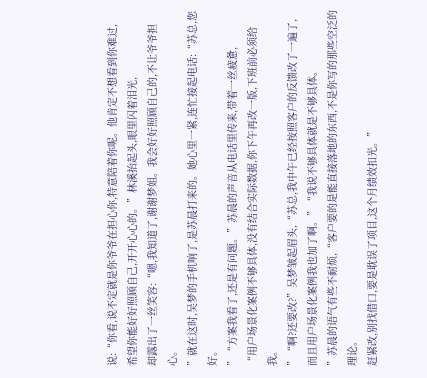说:“你看,说不定就是你爷爷在担心你,特意陪着你呢。他肯定不想看到你难过,
希望你能好好照顾自己,开开心心的。”林溪抬起头,眼里闪着泪光,
却露出了一丝笑容:“嗯,我知道了,谢谢梦姐。我会好好照顾自己的,不让爷爷担心。
”就在这时,吴梦的手机响了,是苏晨打来的。她心里一紧,连忙接起电话:“苏总,您好。
”“方案我看了,还是有问题。”苏晨的声音从电话里传来,带着一丝疲惫,
“用户场景化案例不够具体,没有结合实际数据,你下午再改一版,下班前必须给我。
”“啊?还要改?”吴梦皱起眉头,“苏总,我中午已经按照客户的反馈改了一遍了,
而且用户场景化案例我也加了啊。”“我说不够具体就是不够具体。
”苏晨的语气有些不耐烦,“客户要的是能直接落地的东西,不是你写的那些空泛的理论。
赶紧改,别找借口,要是耽误了项目,这个月绩效扣光。”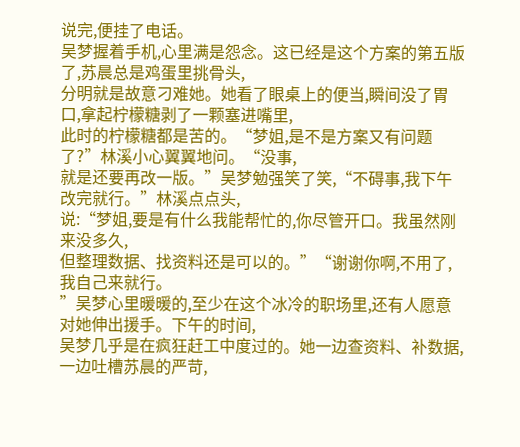说完,便挂了电话。
吴梦握着手机,心里满是怨念。这已经是这个方案的第五版了,苏晨总是鸡蛋里挑骨头,
分明就是故意刁难她。她看了眼桌上的便当,瞬间没了胃口,拿起柠檬糖剥了一颗塞进嘴里,
此时的柠檬糖都是苦的。“梦姐,是不是方案又有问题了?”林溪小心翼翼地问。“没事,
就是还要再改一版。”吴梦勉强笑了笑,“不碍事,我下午改完就行。”林溪点点头,
说:“梦姐,要是有什么我能帮忙的,你尽管开口。我虽然刚来没多久,
但整理数据、找资料还是可以的。”“谢谢你啊,不用了,我自己来就行。
”吴梦心里暖暖的,至少在这个冰冷的职场里,还有人愿意对她伸出援手。下午的时间,
吴梦几乎是在疯狂赶工中度过的。她一边查资料、补数据,一边吐槽苏晨的严苛,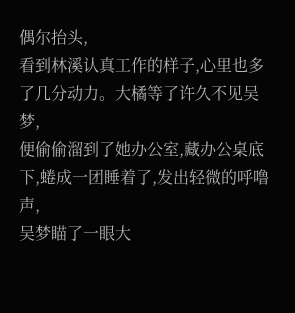偶尔抬头,
看到林溪认真工作的样子,心里也多了几分动力。大橘等了许久不见吴梦,
便偷偷溜到了她办公室,藏办公桌底下,蜷成一团睡着了,发出轻微的呼噜声,
吴梦瞄了一眼大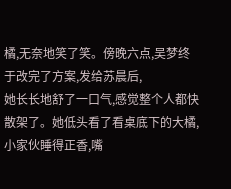橘,无奈地笑了笑。傍晚六点,吴梦终于改完了方案,发给苏晨后,
她长长地舒了一口气,感觉整个人都快散架了。她低头看了看桌底下的大橘,
小家伙睡得正香,嘴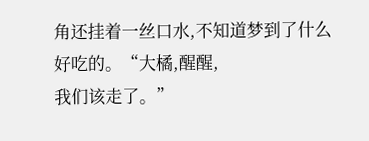角还挂着一丝口水,不知道梦到了什么好吃的。“大橘,醒醒,
我们该走了。”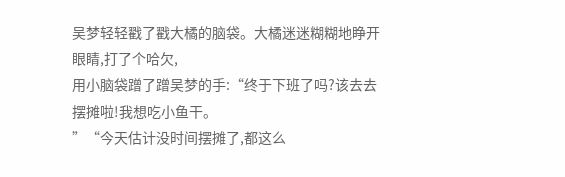吴梦轻轻戳了戳大橘的脑袋。大橘迷迷糊糊地睁开眼睛,打了个哈欠,
用小脑袋蹭了蹭吴梦的手:“终于下班了吗?该去去摆摊啦!我想吃小鱼干。
”“今天估计没时间摆摊了,都这么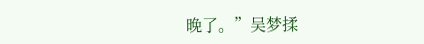晚了。”吴梦揉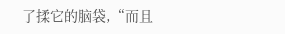了揉它的脑袋,“而且